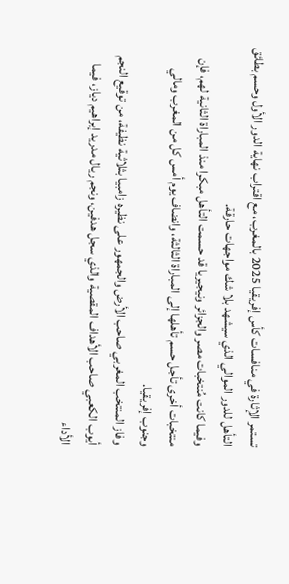تستمر الإثارة في منافسات كأس إفريقيا 2025 بالمغرب، مع اقتراب نهاية الدور الأول وحسم بطائق التأهل للدور الموالي الذي سيشهد بلا شك مواجهات حارقة.
وفيما كانت مُنتخبات مصر والجزائر ونيجيريا قد حسمت التأهل مبكرا منذ المباراة الثانية لهم، فإن منتخبات أخرى تأجل حسم تأهلها إلى المباراة الثالثة، وانضاف يوم أمس كل من المغرب ومالي وجنوب إفريقيا.
وفاز المنتخب المغربي صاحب الأرض والجمهور على نظيره زامبيا بثلاثية نظيفة، من توقيع النجم أيوب الكعبي صاحب الأهداف المقصية والذي سجل هدفين، ونجم ريال مدريد إبراهيم دياز، فيما الأداء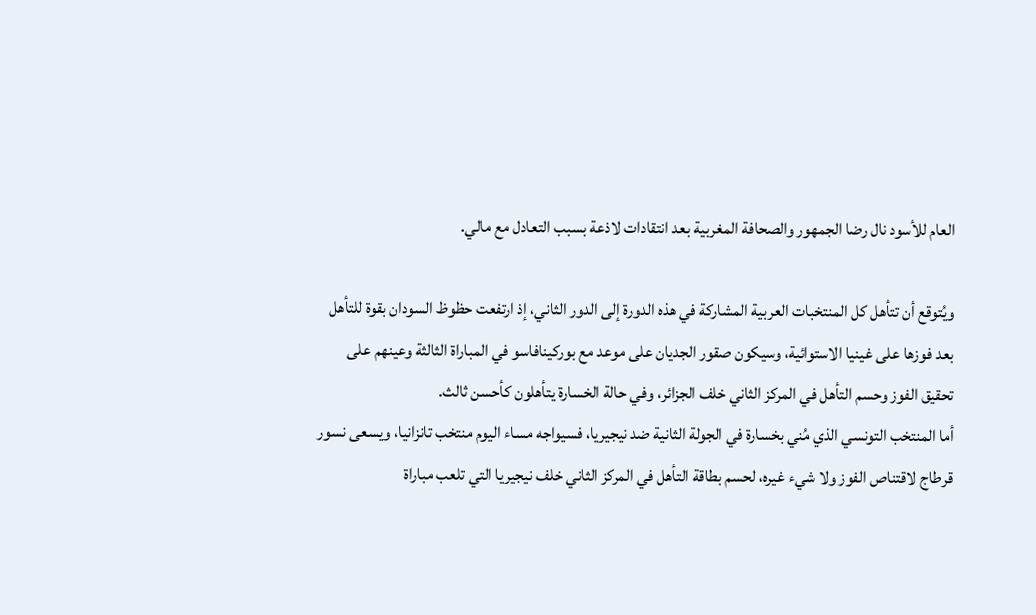العام للأسود نال رضا الجمهور والصحافة المغربية بعد انتقادات لاذعة بسبب التعادل مع مالي.

ويُتوقع أن تتأهل كل المنتخبات العربية المشاركة في هذه الدورة إلى الدور الثاني، إذ ارتفعت حظوظ السودان بقوة للتأهل بعد فوزها على غينيا الاستوائية، وسيكون صقور الجديان على موعد مع بوركينافاسو في المباراة الثالثة وعينهم على تحقيق الفوز وحسم التأهل في المركز الثاني خلف الجزائر، وفي حالة الخسارة يتأهلون كأحسن ثالث.
أما المنتخب التونسي الذي مُني بخسارة في الجولة الثانية ضد نيجيريا، فسيواجه مساء اليوم منتخب تانزانيا، ويسعى نسور قرطاج لاقتناص الفوز ولا شيء غيره، لحسم بطاقة التأهل في المركز الثاني خلف نيجيريا التي تلعب مباراة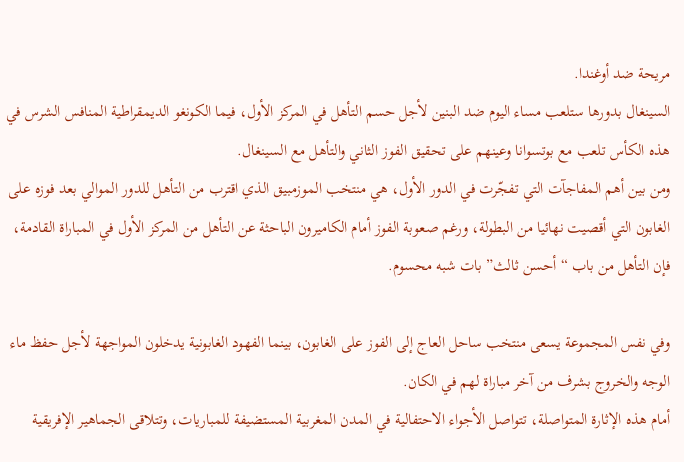مريحة ضد أوغندا.
السينغال بدورها ستلعب مساء اليوم ضد البنين لأجل حسم التأهل في المركز الأول، فيما الكونغو الديمقراطية المنافس الشرس في هذه الكأس تلعب مع بوتسوانا وعينهم على تحقيق الفوز الثاني والتأهل مع السينغال.
ومن بين أهم المفاجآت التي تفجّرت في الدور الأول، هي منتخب الموزمبيق الذي اقترب من التأهل للدور الموالي بعد فوزه على الغابون التي أقصيت نهائيا من البطولة، ورغم صعوبة الفوز أمام الكاميرون الباحثة عن التأهل من المركز الأول في المباراة القادمة، فإن التأهل من باب “أحسن ثالث” بات شبه محسوم.

وفي نفس المجموعة يسعى منتخب ساحل العاج إلى الفوز على الغابون، بينما الفهود الغابونية يدخلون المواجهة لأجل حفظ ماء الوجه والخروج بشرف من آخر مباراة لهم في الكان.
أمام هذه الإثارة المتواصلة، تتواصل الأجواء الاحتفالية في المدن المغربية المستضيفة للمباريات، وتتلاقى الجماهير الإفريقية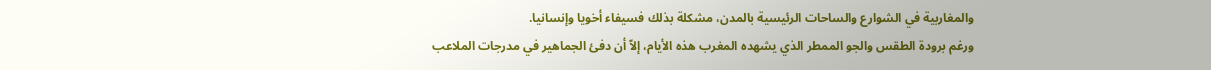والمغاربية في الشوارع والساحات الرئيسية بالمدن، مشكلة بذلك فسيفاء أخويا وإنسانيا.
ورغم برودة الطقس والجو الممطر الذي يشهده المغرب هذه الأيام، إلاّ أن دفئ الجماهير في مدرجات الملاعب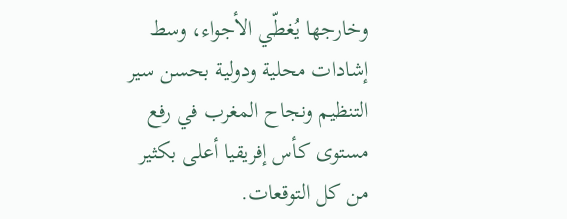وخارجها يُغطّي الأجواء، وسط إشادات محلية ودولية بحسن سير التنظيم ونجاح المغرب في رفع مستوى كأس إفريقيا أعلى بكثير من كل التوقعات.